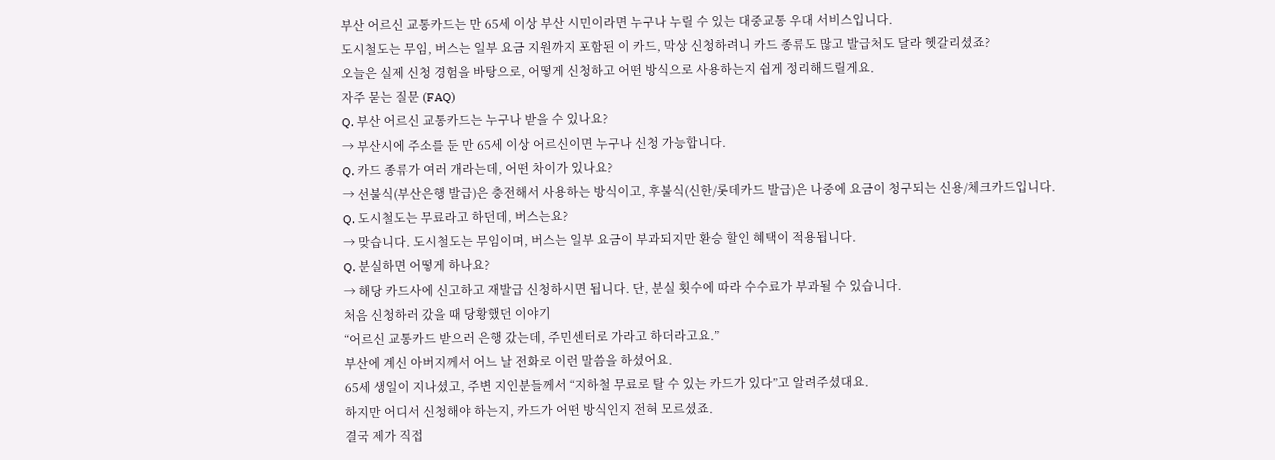부산 어르신 교통카드는 만 65세 이상 부산 시민이라면 누구나 누릴 수 있는 대중교통 우대 서비스입니다.
도시철도는 무임, 버스는 일부 요금 지원까지 포함된 이 카드, 막상 신청하려니 카드 종류도 많고 발급처도 달라 헷갈리셨죠?
오늘은 실제 신청 경험을 바탕으로, 어떻게 신청하고 어떤 방식으로 사용하는지 쉽게 정리해드릴게요.
자주 묻는 질문 (FAQ)
Q. 부산 어르신 교통카드는 누구나 받을 수 있나요?
→ 부산시에 주소를 둔 만 65세 이상 어르신이면 누구나 신청 가능합니다.
Q. 카드 종류가 여러 개라는데, 어떤 차이가 있나요?
→ 선불식(부산은행 발급)은 충전해서 사용하는 방식이고, 후불식(신한/롯데카드 발급)은 나중에 요금이 청구되는 신용/체크카드입니다.
Q. 도시철도는 무료라고 하던데, 버스는요?
→ 맞습니다. 도시철도는 무임이며, 버스는 일부 요금이 부과되지만 환승 할인 혜택이 적용됩니다.
Q. 분실하면 어떻게 하나요?
→ 해당 카드사에 신고하고 재발급 신청하시면 됩니다. 단, 분실 횟수에 따라 수수료가 부과될 수 있습니다.
처음 신청하러 갔을 때 당황했던 이야기
“어르신 교통카드 받으러 은행 갔는데, 주민센터로 가라고 하더라고요.”
부산에 계신 아버지께서 어느 날 전화로 이런 말씀을 하셨어요.
65세 생일이 지나셨고, 주변 지인분들께서 “지하철 무료로 탈 수 있는 카드가 있다”고 알려주셨대요.
하지만 어디서 신청해야 하는지, 카드가 어떤 방식인지 전혀 모르셨죠.
결국 제가 직접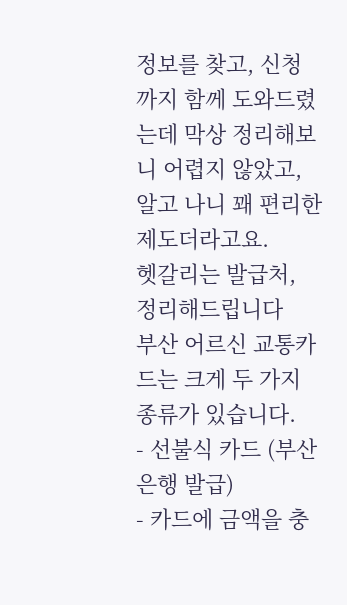정보를 찾고, 신청까지 함께 도와드렸는데 막상 정리해보니 어렵지 않았고, 알고 나니 꽤 편리한 제도더라고요.
헷갈리는 발급처, 정리해드립니다
부산 어르신 교통카드는 크게 두 가지 종류가 있습니다.
- 선불식 카드 (부산은행 발급)
- 카드에 금액을 충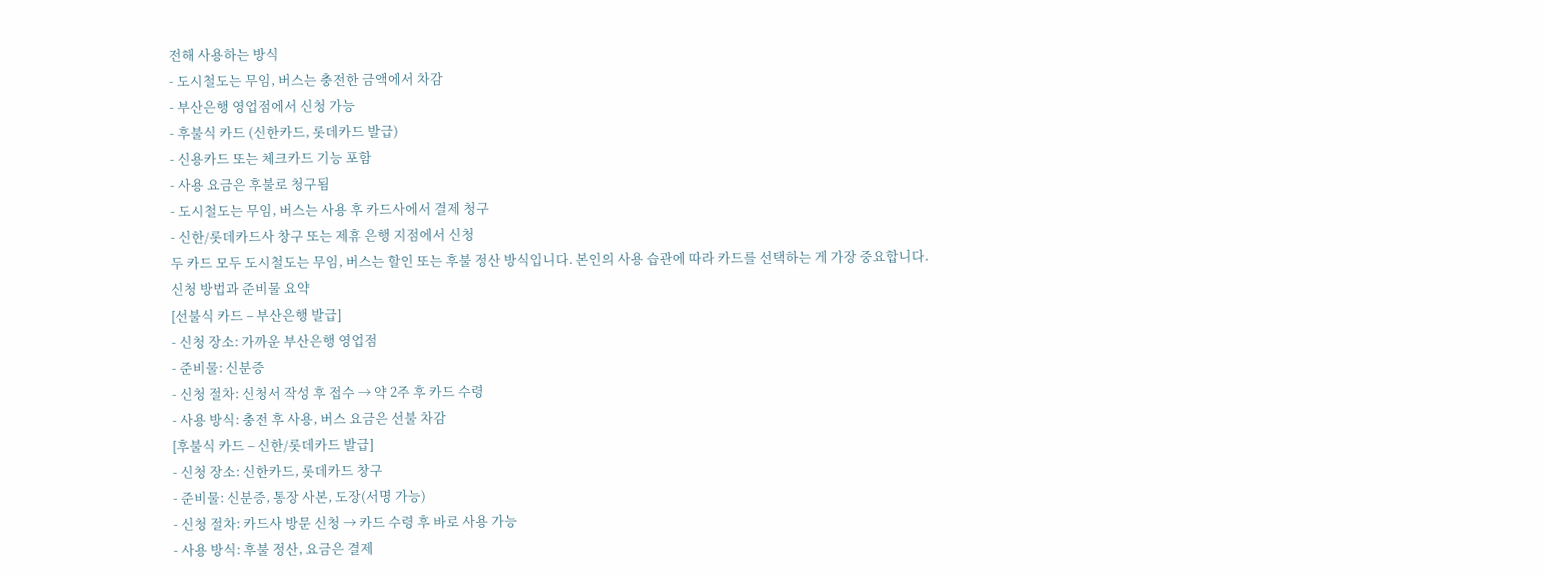전해 사용하는 방식
- 도시철도는 무임, 버스는 충전한 금액에서 차감
- 부산은행 영업점에서 신청 가능
- 후불식 카드 (신한카드, 롯데카드 발급)
- 신용카드 또는 체크카드 기능 포함
- 사용 요금은 후불로 청구됨
- 도시철도는 무임, 버스는 사용 후 카드사에서 결제 청구
- 신한/롯데카드사 창구 또는 제휴 은행 지점에서 신청
두 카드 모두 도시철도는 무임, 버스는 할인 또는 후불 정산 방식입니다. 본인의 사용 습관에 따라 카드를 선택하는 게 가장 중요합니다.
신청 방법과 준비물 요약
[선불식 카드 – 부산은행 발급]
- 신청 장소: 가까운 부산은행 영업점
- 준비물: 신분증
- 신청 절차: 신청서 작성 후 접수 → 약 2주 후 카드 수령
- 사용 방식: 충전 후 사용, 버스 요금은 선불 차감
[후불식 카드 – 신한/롯데카드 발급]
- 신청 장소: 신한카드, 롯데카드 창구
- 준비물: 신분증, 통장 사본, 도장(서명 가능)
- 신청 절차: 카드사 방문 신청 → 카드 수령 후 바로 사용 가능
- 사용 방식: 후불 정산, 요금은 결제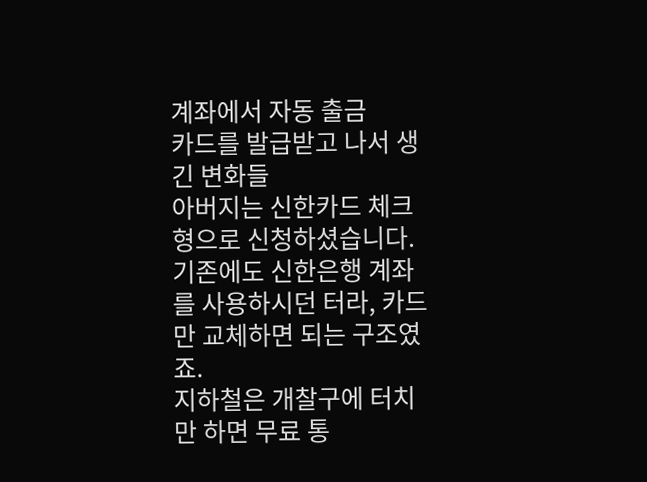계좌에서 자동 출금
카드를 발급받고 나서 생긴 변화들
아버지는 신한카드 체크형으로 신청하셨습니다.
기존에도 신한은행 계좌를 사용하시던 터라, 카드만 교체하면 되는 구조였죠.
지하철은 개찰구에 터치만 하면 무료 통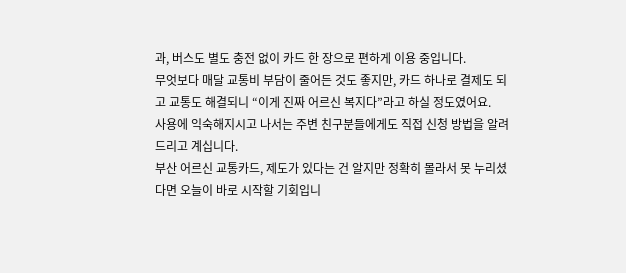과, 버스도 별도 충전 없이 카드 한 장으로 편하게 이용 중입니다.
무엇보다 매달 교통비 부담이 줄어든 것도 좋지만, 카드 하나로 결제도 되고 교통도 해결되니 “이게 진짜 어르신 복지다”라고 하실 정도였어요.
사용에 익숙해지시고 나서는 주변 친구분들에게도 직접 신청 방법을 알려드리고 계십니다.
부산 어르신 교통카드, 제도가 있다는 건 알지만 정확히 몰라서 못 누리셨다면 오늘이 바로 시작할 기회입니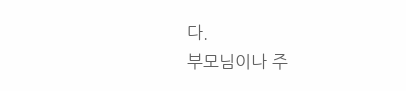다.
부모님이나 주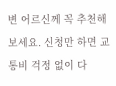변 어르신께 꼭 추천해보세요. 신청만 하면 교통비 걱정 없이 다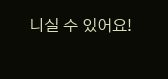니실 수 있어요!